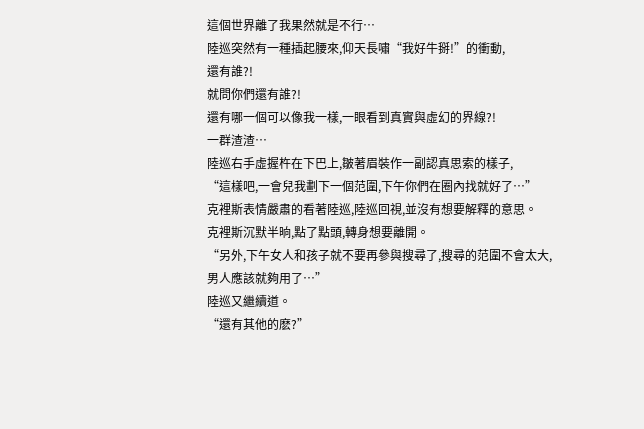這個世界離了我果然就是不行…
陸巡突然有一種插起腰來,仰天長嘯“我好牛掰!”的衝動,
還有誰?!
就問你們還有誰?!
還有哪一個可以像我一樣,一眼看到真實與虛幻的界線?!
一群渣渣…
陸巡右手虛握杵在下巴上,皺著眉裝作一副認真思索的樣子,
“這樣吧,一會兒我劃下一個范圍,下午你們在圈內找就好了…”
克裡斯表情嚴肅的看著陸巡,陸巡回視,並沒有想要解釋的意思。
克裡斯沉默半晌,點了點頭,轉身想要離開。
“另外,下午女人和孩子就不要再參與搜尋了,搜尋的范圍不會太大,男人應該就夠用了…”
陸巡又繼續道。
“還有其他的麽?”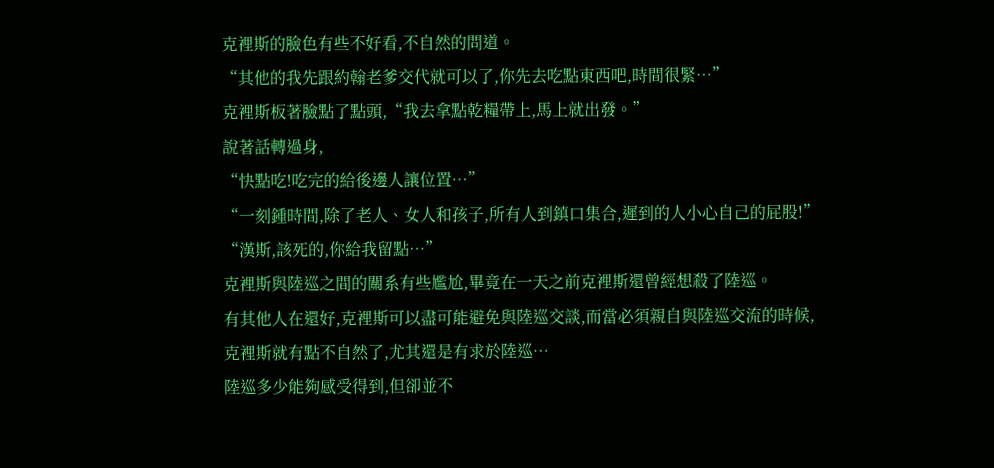克裡斯的臉色有些不好看,不自然的問道。
“其他的我先跟約翰老爹交代就可以了,你先去吃點東西吧,時間很緊…”
克裡斯板著臉點了點頭,“我去拿點乾糧帶上,馬上就出發。”
說著話轉過身,
“快點吃!吃完的給後邊人讓位置…”
“一刻鍾時間,除了老人、女人和孩子,所有人到鎮口集合,遲到的人小心自己的屁股!”
“漢斯,該死的,你給我留點…”
克裡斯與陸巡之間的關系有些尷尬,畢竟在一天之前克裡斯還曾經想殺了陸巡。
有其他人在還好,克裡斯可以盡可能避免與陸巡交談,而當必須親自與陸巡交流的時候,克裡斯就有點不自然了,尤其還是有求於陸巡…
陸巡多少能夠感受得到,但卻並不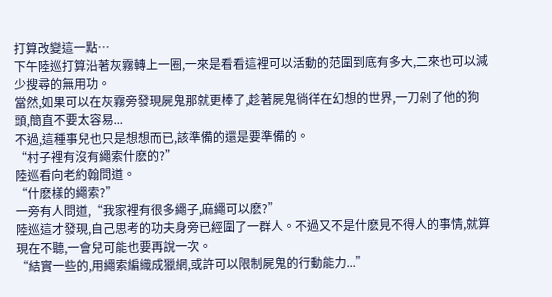打算改變這一點…
下午陸巡打算沿著灰霧轉上一圈,一來是看看這裡可以活動的范圍到底有多大,二來也可以減少搜尋的無用功。
當然,如果可以在灰霧旁發現屍鬼那就更棒了,趁著屍鬼徜徉在幻想的世界,一刀剁了他的狗頭,簡直不要太容易...
不過,這種事兒也只是想想而已,該準備的還是要準備的。
“村子裡有沒有繩索什麽的?”
陸巡看向老約翰問道。
“什麽樣的繩索?”
一旁有人問道,“我家裡有很多繩子,麻繩可以麽?”
陸巡這才發現,自己思考的功夫身旁已經圍了一群人。不過又不是什麽見不得人的事情,就算現在不聽,一會兒可能也要再說一次。
“結實一些的,用繩索編織成獵網,或許可以限制屍鬼的行動能力...”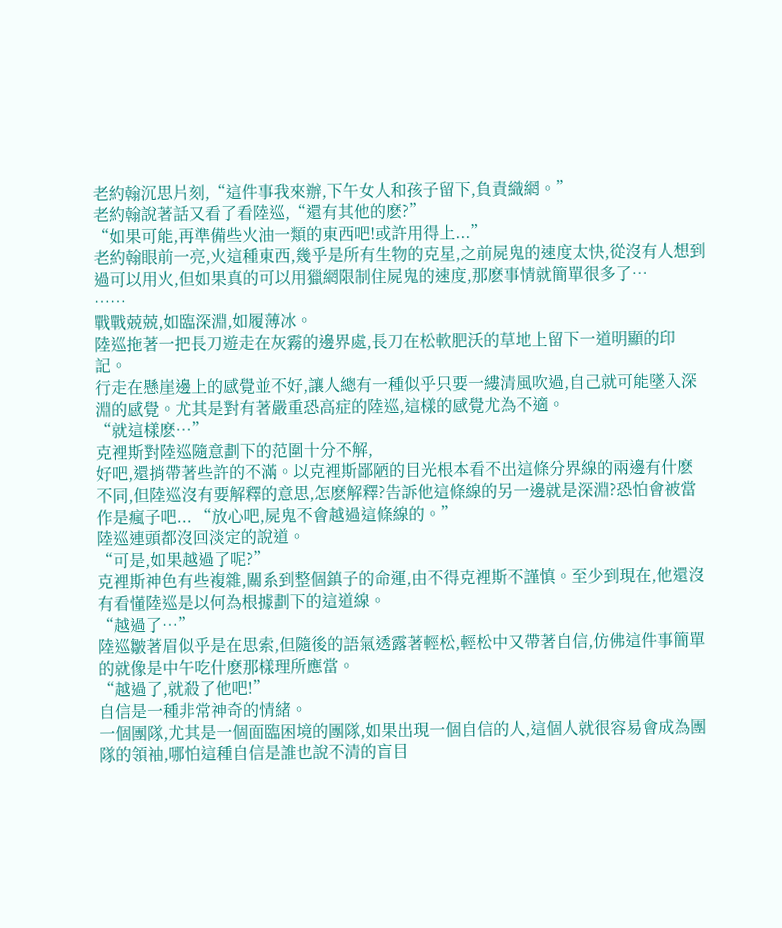老約翰沉思片刻,“這件事我來辦,下午女人和孩子留下,負責織網。”
老約翰說著話又看了看陸巡,“還有其他的麽?”
“如果可能,再準備些火油一類的東西吧!或許用得上...”
老約翰眼前一亮,火這種東西,幾乎是所有生物的克星,之前屍鬼的速度太快,從沒有人想到過可以用火,但如果真的可以用獵網限制住屍鬼的速度,那麽事情就簡單很多了…
……
戰戰兢兢,如臨深淵,如履薄冰。
陸巡拖著一把長刀遊走在灰霧的邊界處,長刀在松軟肥沃的草地上留下一道明顯的印記。
行走在懸崖邊上的感覺並不好,讓人總有一種似乎只要一縷清風吹過,自己就可能墜入深淵的感覺。尤其是對有著嚴重恐高症的陸巡,這樣的感覺尤為不適。
“就這樣麽…”
克裡斯對陸巡隨意劃下的范圍十分不解,
好吧,還捎帶著些許的不滿。以克裡斯鄙陋的目光根本看不出這條分界線的兩邊有什麽不同,但陸巡沒有要解釋的意思,怎麽解釋?告訴他這條線的另一邊就是深淵?恐怕會被當作是瘋子吧... “放心吧,屍鬼不會越過這條線的。”
陸巡連頭都沒回淡定的說道。
“可是,如果越過了呢?”
克裡斯神色有些複雜,關系到整個鎮子的命運,由不得克裡斯不謹慎。至少到現在,他還沒有看懂陸巡是以何為根據劃下的這道線。
“越過了…”
陸巡皺著眉似乎是在思索,但隨後的語氣透露著輕松,輕松中又帶著自信,仿佛這件事簡單的就像是中午吃什麽那樣理所應當。
“越過了,就殺了他吧!”
自信是一種非常神奇的情緒。
一個團隊,尤其是一個面臨困境的團隊,如果出現一個自信的人,這個人就很容易會成為團隊的領袖,哪怕這種自信是誰也說不清的盲目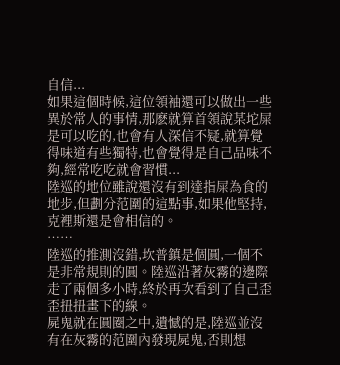自信...
如果這個時候,這位領袖還可以做出一些異於常人的事情,那麽就算首領說某坨屎是可以吃的,也會有人深信不疑,就算覺得味道有些獨特,也會覺得是自己品味不夠,經常吃吃就會習慣...
陸巡的地位雖說還沒有到達指屎為食的地步,但劃分范圍的這點事,如果他堅持,克裡斯還是會相信的。
……
陸巡的推測沒錯,坎普鎮是個圓,一個不是非常規則的圓。陸巡沿著灰霧的邊際走了兩個多小時,終於再次看到了自己歪歪扭扭畫下的線。
屍鬼就在圓圈之中,遺憾的是,陸巡並沒有在灰霧的范圍內發現屍鬼,否則想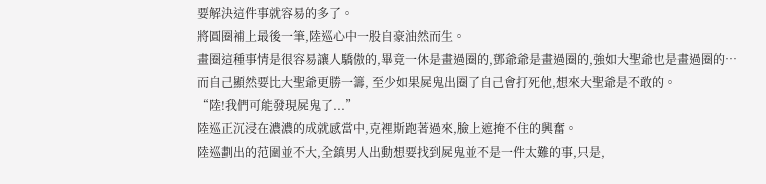要解決這件事就容易的多了。
將圓圈補上最後一筆,陸巡心中一股自豪油然而生。
畫圈這種事情是很容易讓人驕傲的,畢竟一休是畫過圈的,鄧爺爺是畫過圈的,強如大聖爺也是畫過圈的…
而自己顯然要比大聖爺更勝一籌, 至少如果屍鬼出圈了自己會打死他,想來大聖爺是不敢的。
“陸!我們可能發現屍鬼了...”
陸巡正沉浸在濃濃的成就感當中,克裡斯跑著過來,臉上遮掩不住的興奮。
陸巡劃出的范圍並不大,全鎮男人出動想要找到屍鬼並不是一件太難的事,只是,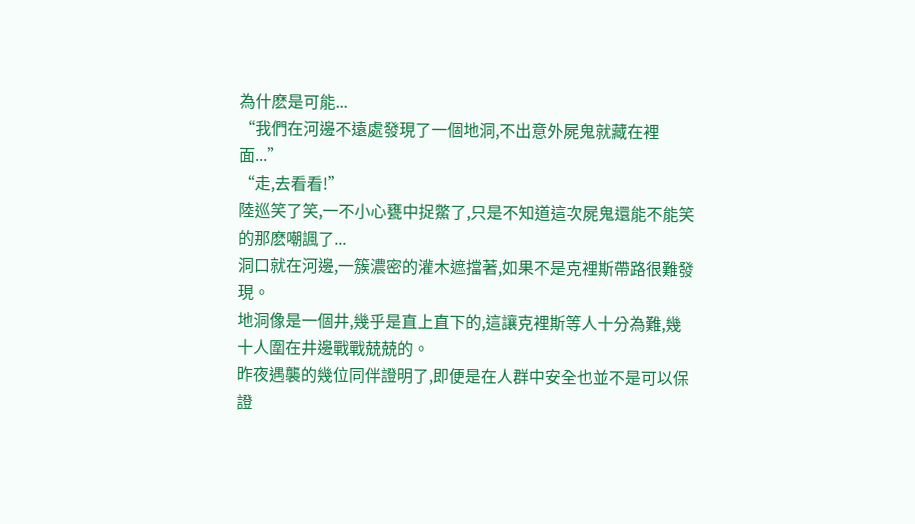為什麽是可能...
“我們在河邊不遠處發現了一個地洞,不出意外屍鬼就藏在裡面...”
“走,去看看!”
陸巡笑了笑,一不小心甕中捉鱉了,只是不知道這次屍鬼還能不能笑的那麽嘲諷了...
洞口就在河邊,一簇濃密的灌木遮擋著,如果不是克裡斯帶路很難發現。
地洞像是一個井,幾乎是直上直下的,這讓克裡斯等人十分為難,幾十人圍在井邊戰戰兢兢的。
昨夜遇襲的幾位同伴證明了,即便是在人群中安全也並不是可以保證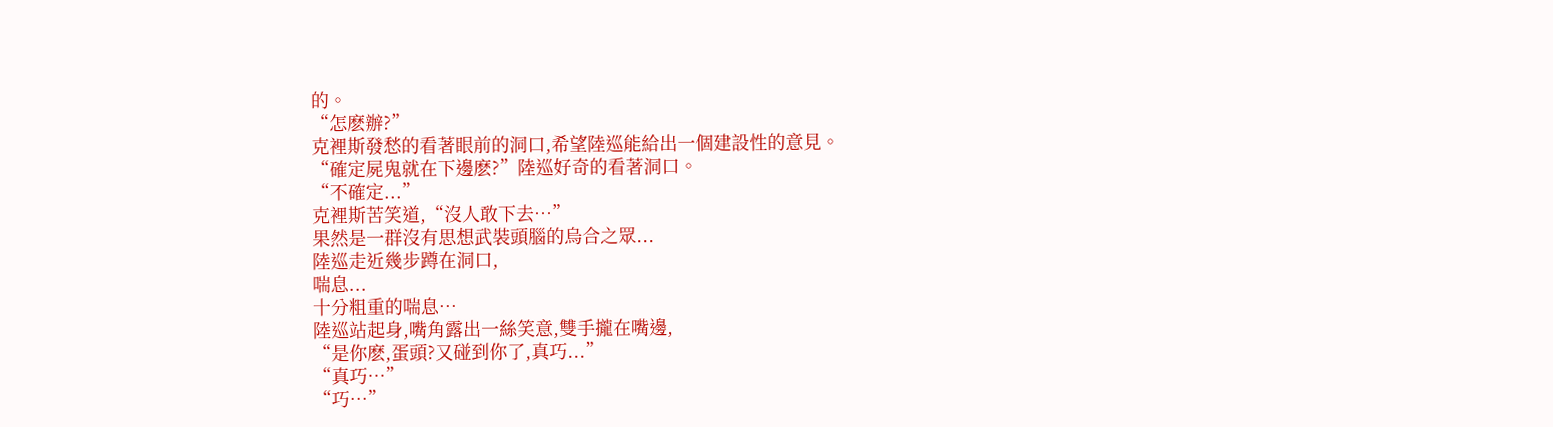的。
“怎麽辦?”
克裡斯發愁的看著眼前的洞口,希望陸巡能給出一個建設性的意見。
“確定屍鬼就在下邊麽?”陸巡好奇的看著洞口。
“不確定...”
克裡斯苦笑道,“沒人敢下去…”
果然是一群沒有思想武裝頭腦的烏合之眾...
陸巡走近幾步蹲在洞口,
喘息...
十分粗重的喘息…
陸巡站起身,嘴角露出一絲笑意,雙手攏在嘴邊,
“是你麽,蛋頭?又碰到你了,真巧...”
“真巧…”
“巧…”